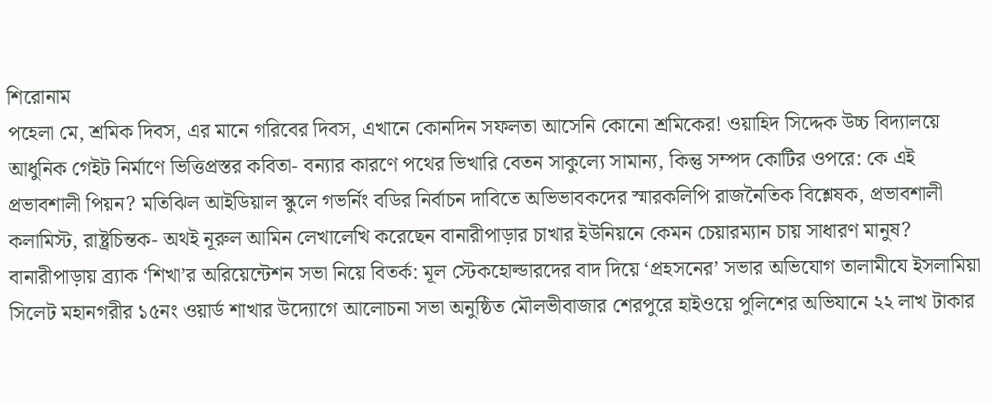শিরোনাম
পহেলা মে, শ্রমিক দিবস, এর মানে গরিবের দিবস, এখানে কোনদিন সফলতা আসেনি কোনো শ্রমিকের! ওয়াহিদ সিদ্দেক উচ্চ বিদ্যালয়ে আধুনিক গেইট নির্মাণে ভিত্তিপ্রস্তর কবিতা- বন্যার কারণে পথের ভিখারি বেতন সাকুল্যে সামান্য, কিন্তু সম্পদ কোটির ওপরে: কে এই প্রভাবশালী পিয়ন? মতিঝিল আইডিয়াল স্কুলে গভর্নিং বডির নির্বাচন দাবিতে অভিভাবকদের স্মারকলিপি রাজনৈতিক বিশ্লেষক, প্রভাবশালী কলামিস্ট, রাষ্ট্রচিন্তক- অথই নূরুল আমিন লেখালেখি করেছেন বানারীপাড়ার চাখার ইউনিয়নে কেমন চেয়ারম্যান চায় সাধারণ মানুষ? বানারীপাড়ায় ব্র্যাক ‘শিখা’র অরিয়েন্টেশন সভা নিয়ে বিতর্ক: মূল স্টেকহোল্ডারদের বাদ দিয়ে ‘প্রহসনের’ সভার অভিযোগ তালামীযে ইসলামিয়া সিলেট মহানগরীর ১৫নং ওয়ার্ড শাখার উদ্যোগে আলোচনা সভা অনুষ্ঠিত মৌলভীবাজার শেরপুরে হাইওয়ে পুলিশের অভিযানে ২২ লাখ টাকার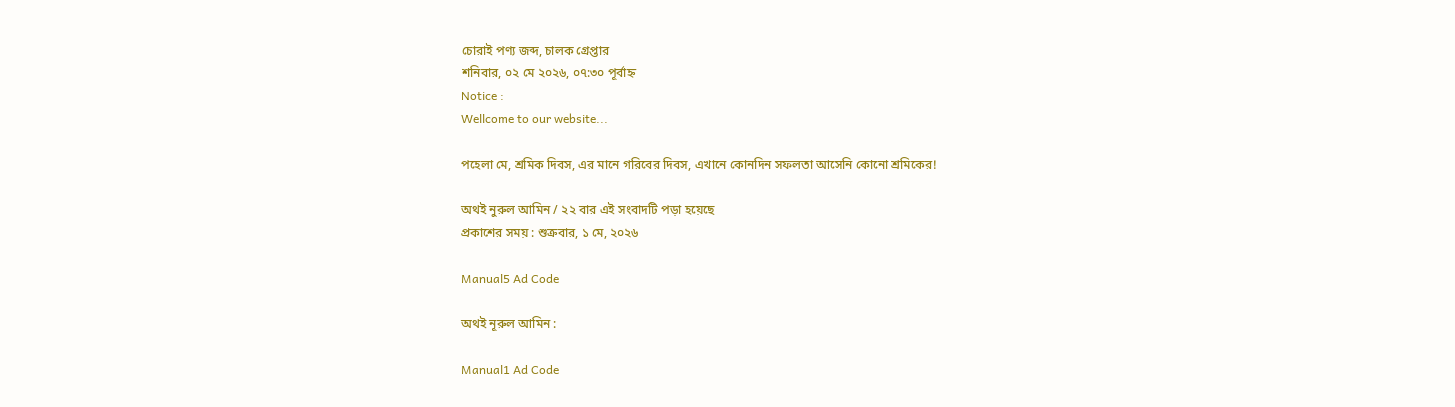চোরাই পণ্য জব্দ, চালক গ্রেপ্তার
শনিবার, ০২ মে ২০২৬, ০৭:৩০ পূর্বাহ্ন
Notice :
Wellcome to our website...

পহেলা মে, শ্রমিক দিবস, এর মানে গরিবের দিবস, এখানে কোনদিন সফলতা আসেনি কোনো শ্রমিকের!

অথই নুরুল আমিন / ২২ বার এই সংবাদটি পড়া হয়েছে
প্রকাশের সময় : শুক্রবার, ১ মে, ২০২৬

Manual5 Ad Code

অথই নূরুল আমিন :

Manual1 Ad Code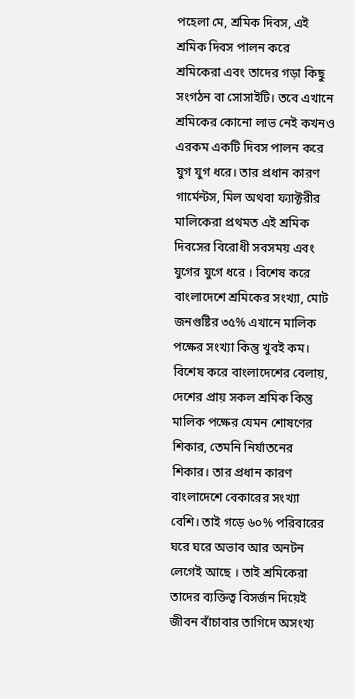পহেলা মে, শ্রমিক দিবস, এই শ্রমিক দিবস পালন করে শ্রমিকেরা এবং তাদের গড়া কিছু সংগঠন বা সোসাইটি। তবে এখানে শ্রমিকের কোনো লাভ নেই কখনও এরকম একটি দিবস পালন করে যুগ যুগ ধরে। তার প্রধান কারণ গার্মেন্টস, মিল অথবা ফ‍্যাক্টরীর মালিকেরা প্রথমত এই শ্রমিক দিবসের বিরোধী সবসময় এবং যুগের যুগে ধরে । বিশেষ করে বাংলাদেশে শ্রমিকের সংখ্যা, মোট জনগুষ্টির ৩৫% এখানে মালিক পক্ষের সংখ্যা কিন্তু খুবই কম। বিশেষ করে বাংলাদেশের বেলায়, দেশের প্রায় সকল শ্রমিক কিন্তু মালিক পক্ষের যেমন শোষণের শিকার, তেমনি নির্যাতনের শিকার। তার প্রধান কারণ বাংলাদেশে বেকারের সংখ্যা বেশি। তাই গড়ে ৬০% পরিবারের ঘরে ঘরে অভাব আর অনটন লেগেই আছে । তাই শ্রমিকেরা তাদের ব‍্যক্তিত্ব বিসর্জন দিয়েই জীবন বাঁচাবার তাগিদে অসংখ্য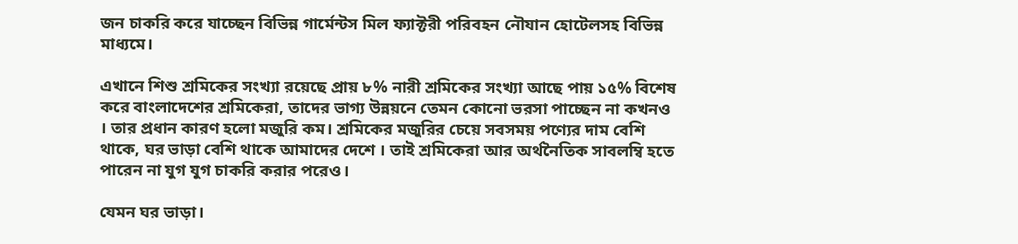জন চাকরি করে যাচ্ছেন বিভিন্ন গার্মেন্টস মিল ফ‍্যাক্টরী পরিবহন নৌযান হোটেলসহ বিভিন্ন মাধ‍্যমে।

এখানে শিশু শ্রমিকের সংখ্যা রয়েছে প্রায় ৮% নারী শ্রমিকের সংখ্যা আছে পায় ১৫% বিশেষ করে বাংলাদেশের শ্রমিকেরা, তাদের ভাগ‍্য উন্নয়নে তেমন কোনো ভরসা পাচ্ছেন না কখনও । তার প্রধান কারণ হলো মজুরি কম। শ্রমিকের মজুরির চেয়ে সবসময় পণ্যের দাম বেশি থাকে, ঘর ভাড়া বেশি থাকে আমাদের দেশে । তাই শ্রমিকেরা আর অর্থনৈতিক সাবলম্বি হতে পারেন না যুগ যুগ চাকরি করার পরেও।

যেমন ঘর ভাড়া।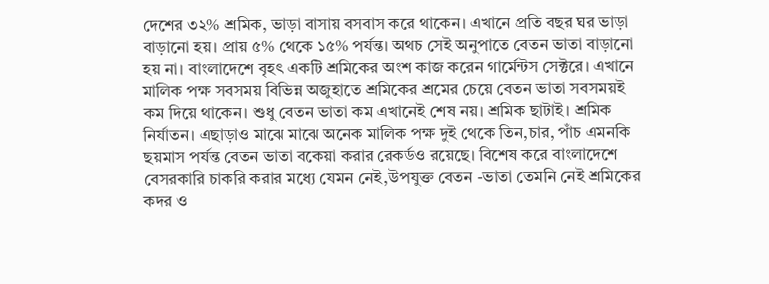দেশের ৩২% শ্রমিক, ভাড়া বাসায় বসবাস করে থাকেন। এখানে প্রতি বছর ঘর ভাড়া বাড়ানো হয়। প্রায় ৫% থেকে ১৫% পর্যন্ত। অথচ সেই অনুপাতে বেতন ভাতা বাড়ানো হয় না। বাংলাদেশে বৃহৎ একটি শ্রমিকের অংশ কাজ করেন গার্মেন্টস সেক্টরে। এখানে মালিক পক্ষ সবসময় বিভিন্ন অজুহাতে শ্রমিকের শ্রমের চেয়ে বেতন ভাতা সবসময়ই কম দিয়ে থাকেন। শুধু বেতন ভাতা কম এখানেই শেষ নয়। শ্রমিক ছাটাই। শ্রমিক নির্যাতন। এছাড়াও মাঝে মাঝে অনেক মালিক পক্ষ দুই থেকে তিন,চার, পাঁচ এমনকি ছয়মাস পর্যন্ত বেতন ভাতা বকেয়া করার রেকর্ডও রয়েছে। বিশেষ করে বাংলাদেশে বেসরকারি চাকরি করার মধ‍্যে যেমন নেই,উপযুক্ত বেতন -ভাতা তেমনি নেই শ্রমিকের কদর ও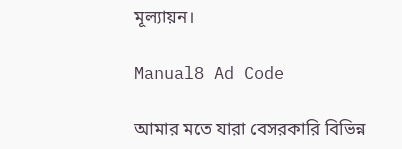মূল‍্যায়ন।

Manual8 Ad Code

আমার মতে যারা বেসরকারি বিভিন্ন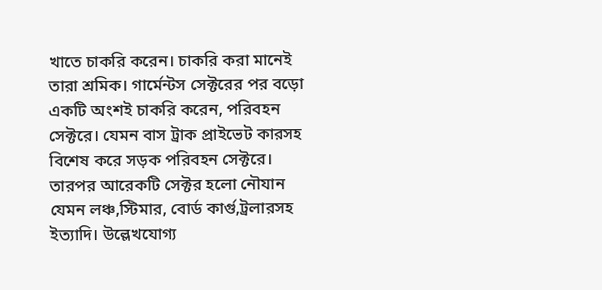খাতে চাকরি করেন। চাকরি করা মানেই তারা শ্রমিক। গার্মেন্টস সেক্টরের পর বড়ো একটি অংশই চাকরি করেন, পরিবহন সেক্টরে। যেমন বাস ট্রাক প্রাইভেট কারসহ বিশেষ করে সড়ক পরিবহন সেক্টরে। তারপর আরেকটি সেক্টর হলো নৌযান যেমন লঞ্চ,স্টিমার, বোর্ড কার্গু,ট্রলারসহ ইত্যাদি। উল্লেখযোগ্য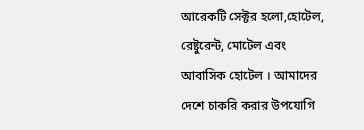আরেকটি সেক্টর হলো,হোটেল, রেষ্টুরেন্ট, মোটেল এবং আবাসিক হোটেল । আমাদের দেশে চাকরি করার উপযোগি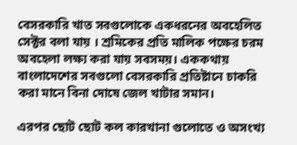বেসরকারি খাত সবগুলোকে একধরনের অবহেলিত সেক্টর বলা যায় । শ্রমিকের প্রতি মালিক পক্ষের চরম অবহেলা লক্ষ্য করা যায় সবসময়। এককথায় বাংলাদেশের সবগুলো বেসরকারি প্রতিষ্টানে চাকরি করা মানে বিনা দোষে জেল খাটার সমান।

এরপর ছোট ছোট কল কারখানা গুলোতে ও অসংখ্য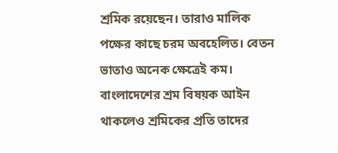শ্রমিক রয়েছেন। তারাও মালিক পক্ষের কাছে চরম অবহেলিত। বেতন ভাতাও অনেক ক্ষেত্রেই কম। বাংলাদেশের শ্রম বিষয়ক আইন থাকলেও শ্রমিকের প্রতি তাদের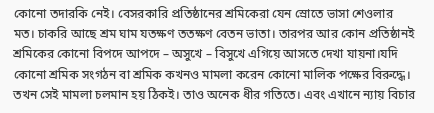কোনো তদারকি নেই। বেসরকারি প্রতিষ্ঠানের শ্রমিকেরা যেন স্রোতে ভাসা শেওলার মত। চাকরি আছে শ্রম ঘাম যতক্ষণ ততক্ষণ বেতন ভাতা। তারপর আর কোন প্রতিষ্ঠানই শ্রমিকের কোনো বিপদে আপদে – অসুখে – বিসুখে এগিয়ে আসতে দেখা যায়না।যদি কোনো শ্রমিক সংগঠন বা শ্রমিক কখনও মামলা করেন কোনো মালিক পক্ষের বিরুদ্ধে। তখন সেই মামলা চলমান হয় ঠিকই। তাও অনেক ধীর গতিতে। এবং এখানে ন‍্যায় বিচার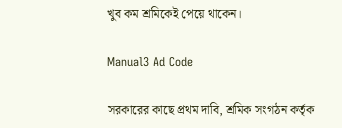খুব কম শ্রমিকেই পেয়ে থাকেন।

Manual3 Ad Code

সরকারের কাছে প্রথম দাবি, শ্রমিক সংগঠন কর্তৃক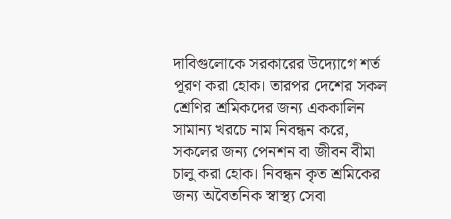দাবিগুলোকে সরকারের উদ্যোগে শর্ত পূরণ করা হোক। তারপর দেশের সকল শ্রেণির শ্রমিকদের জন‍্য এককালিন সামান্য খরচে নাম নিবন্ধন করে, সকলের জন্য পেনশন বা জীবন বীমা চালু করা হোক। নিবন্ধন কৃত শ্রমিকের জন‍্য অবৈতনিক স্বাস্থ্য সেবা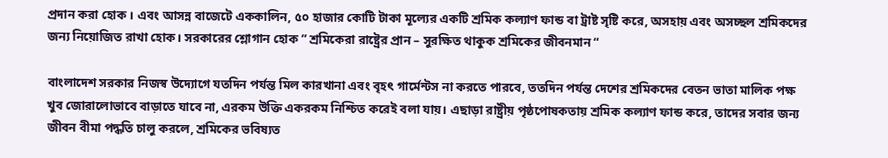প্রদান করা হোক । এবং আসন্ন বাজেটে এককালিন, ৫০ হাজার কোটি টাকা মূল‍্যের একটি শ্রমিক কল‍্যাণ ফান্ড বা ট্রাষ্ট সৃষ্টি করে, অসহায় এবং অসচ্ছল শ্রমিকদের জন‍্য নিয়োজিত রাখা হোক। সরকারের শ্লোগান হোক ” শ্রমিকেরা রাষ্ট্রের প্রান – সুরক্ষিত থাকুক শ্রমিকের জীবনমান “

বাংলাদেশ সরকার নিজস্ব উদ্যোগে যতদিন পর্যন্ত মিল কারখানা এবং বৃহৎ গার্মেন্টস না করতে পারবে, ততদিন পর্যন্ত দেশের শ্রমিকদের বেতন ভাতা মালিক পক্ষ খুব জোরালোভাবে বাড়াতে যাবে না, এরকম উক্তি একরকম নিশ্চিত করেই বলা যায়। এছাড়া রাষ্ট্রীয় পৃষ্ঠপোষকতায় শ্রমিক কল‍্যাণ ফান্ড করে, তাদের সবার জন‍্য জীবন বীমা পদ্ধতি চালু করলে, শ্রমিকের ভবিষ্যত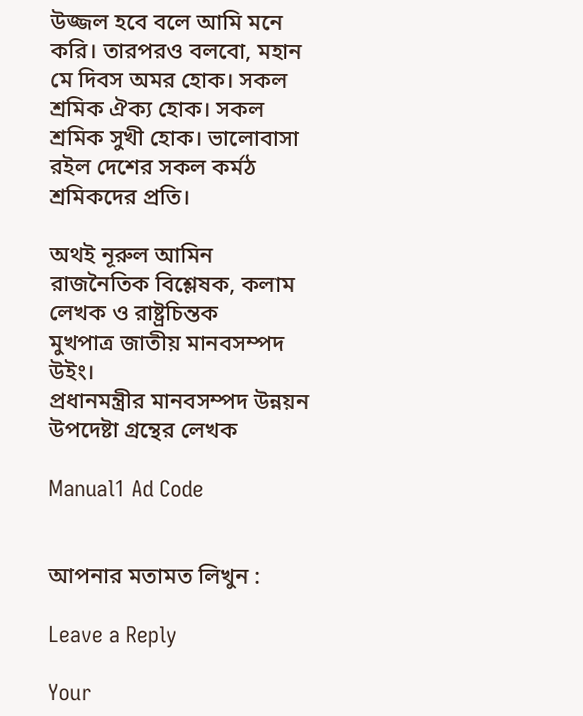উজ্জল হবে বলে আমি মনে করি। তারপরও বলবো, মহান মে দিবস অমর হোক। সকল শ্রমিক ঐক‍্য হোক। সকল শ্রমিক সুখী হোক। ভালোবাসা রইল দেশের সকল কর্মঠ শ্রমিকদের প্রতি।

অথই নূরুল আমিন
রাজনৈতিক বিশ্লেষক, কলাম লেখক ও রাষ্ট্রচিন্তক
মুখপাত্র জাতীয় মানবসম্পদ উইং।
প্রধানমন্ত্রীর মানবসম্পদ উন্নয়ন উপদেষ্টা গ্রন্থের লেখক

Manual1 Ad Code


আপনার মতামত লিখুন :

Leave a Reply

Your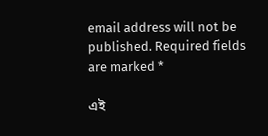email address will not be published. Required fields are marked *

এই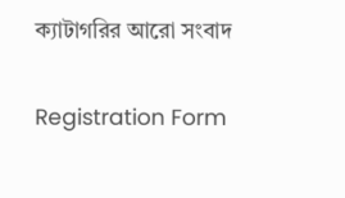ক্যাটাগরির আরো সংবাদ

Registration Form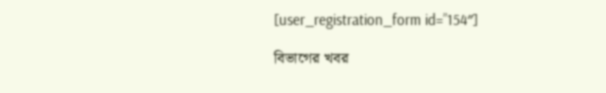[user_registration_form id=”154″]

বিভাগের খবর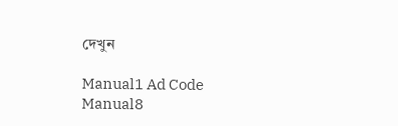দেখুন

Manual1 Ad Code
Manual8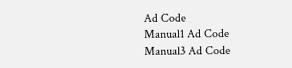Ad Code
Manual1 Ad Code
Manual3 Ad Code